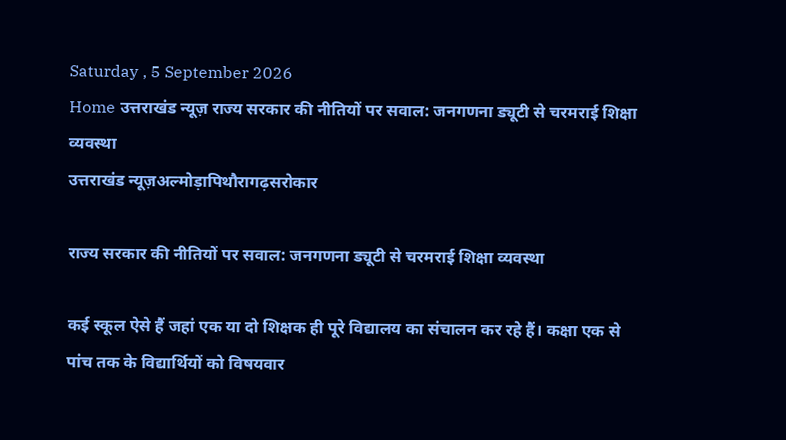Saturday , 5 September 2026
Home उत्तराखंड न्यूज़ राज्य सरकार की नीतियों पर सवाल: जनगणना ड्यूटी से चरमराई शिक्षा व्यवस्था
उत्तराखंड न्यूज़अल्मोड़ापिथौरागढ़सरोकार

राज्य सरकार की नीतियों पर सवाल: जनगणना ड्यूटी से चरमराई शिक्षा व्यवस्था

कई स्कूल ऐसे हैं जहां एक या दो शिक्षक ही पूरे विद्यालय का संचालन कर रहे हैं। कक्षा एक से पांच तक के विद्यार्थियों को विषयवार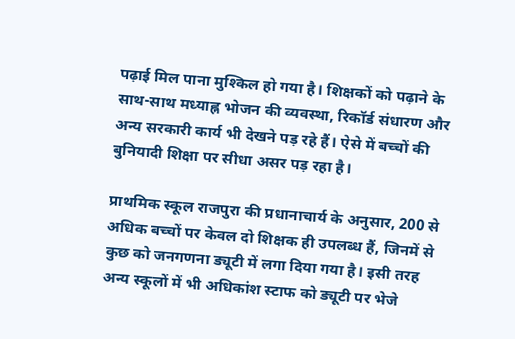पढ़ाई मिल पाना मुश्किल हो गया है। शिक्षकों को पढ़ाने के साथ-साथ मध्याह्न भोजन की व्यवस्था, रिकॉर्ड संधारण और अन्य सरकारी कार्य भी देखने पड़ रहे हैं। ऐसे में बच्चों की बुनियादी शिक्षा पर सीधा असर पड़ रहा है।

प्राथमिक स्कूल राजपुरा की प्रधानाचार्य के अनुसार, 200 से अधिक बच्चों पर केवल दो शिक्षक ही उपलब्ध हैं, जिनमें से कुछ को जनगणना ड्यूटी में लगा दिया गया है। इसी तरह अन्य स्कूलों में भी अधिकांश स्टाफ को ड्यूटी पर भेजे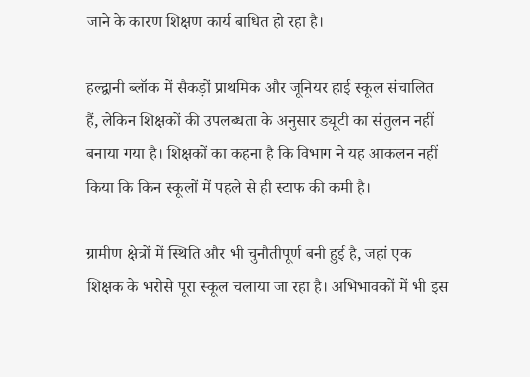जाने के कारण शिक्षण कार्य बाधित हो रहा है।

हल्द्वानी ब्लॉक में सैकड़ों प्राथमिक और जूनियर हाई स्कूल संचालित हैं, लेकिन शिक्षकों की उपलब्धता के अनुसार ड्यूटी का संतुलन नहीं बनाया गया है। शिक्षकों का कहना है कि विभाग ने यह आकलन नहीं किया कि किन स्कूलों में पहले से ही स्टाफ की कमी है।

ग्रामीण क्षेत्रों में स्थिति और भी चुनौतीपूर्ण बनी हुई है, जहां एक शिक्षक के भरोसे पूरा स्कूल चलाया जा रहा है। अभिभावकों में भी इस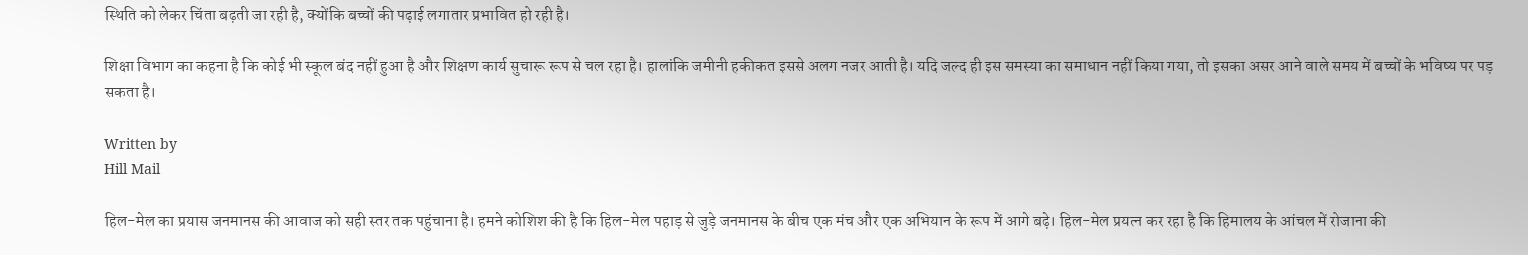स्थिति को लेकर चिंता बढ़ती जा रही है, क्योंकि बच्चों की पढ़ाई लगातार प्रभावित हो रही है।

शिक्षा विभाग का कहना है कि कोई भी स्कूल बंद नहीं हुआ है और शिक्षण कार्य सुचारू रूप से चल रहा है। हालांकि जमीनी हकीकत इससे अलग नजर आती है। यदि जल्द ही इस समस्या का समाधान नहीं किया गया, तो इसका असर आने वाले समय में बच्चों के भविष्य पर पड़ सकता है।

Written by
Hill Mail

हिल-मेल का प्रयास जनमानस की आवाज को सही स्तर तक पहुंचाना है। हमने कोशिश की है कि हिल-मेल पहाड़ से जुड़े जनमानस के बीच एक मंच और एक अभियान के रूप में आगे बढ़े। हिल-मेल प्रयत्न कर रहा है कि हिमालय के आंचल में रोजाना की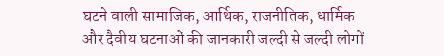घटने वाली सामाजिक, आर्थिक, राजनीतिक, धार्मिक और दैवीय घटनाओं की जानकारी जल्दी से जल्दी लोगों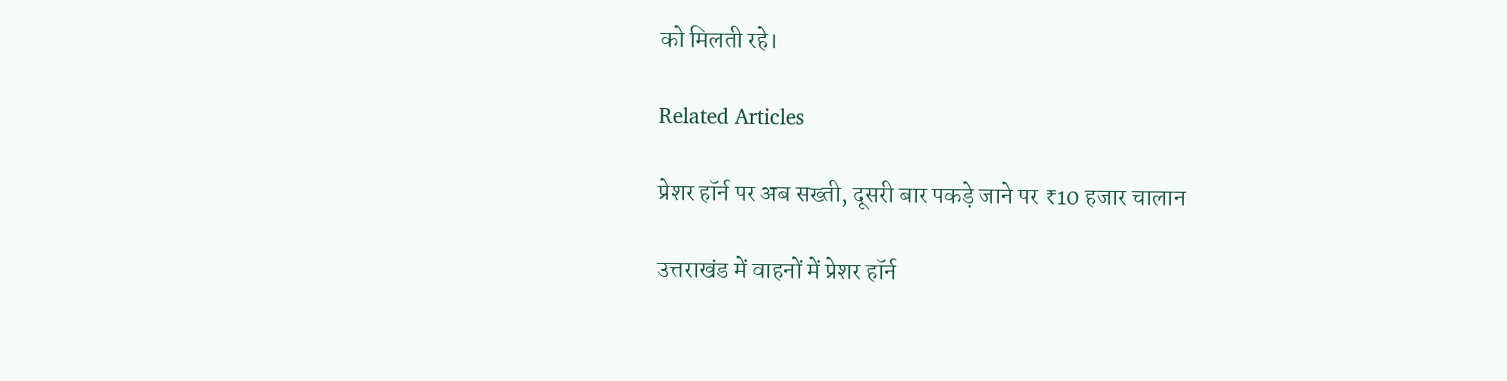को मिलती रहे।

Related Articles

प्रेशर हॉर्न पर अब सख्ती, दूसरी बार पकड़े जाने पर ₹10 हजार चालान

उत्तराखंड में वाहनों में प्रेशर हॉर्न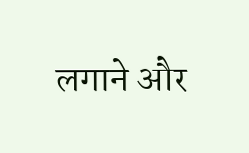लगाने और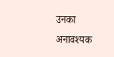उनका अनावश्यक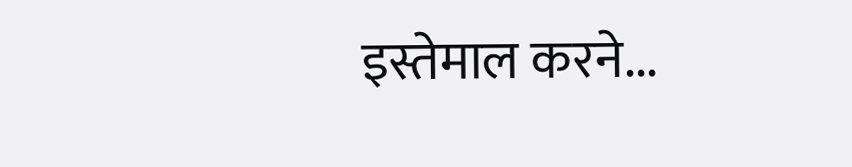इस्तेमाल करने...